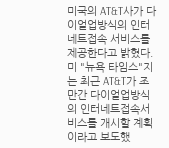미국의 AT&T사가 다이얼업방식의 인터네트접속 서비스를 제공한다고 밝혔다.
미 "뉴욕 타임스"지는 최근 AT&T가 조만간 다이얼업방식의 인터네트접속서비스를 개시할 계획이라고 보도했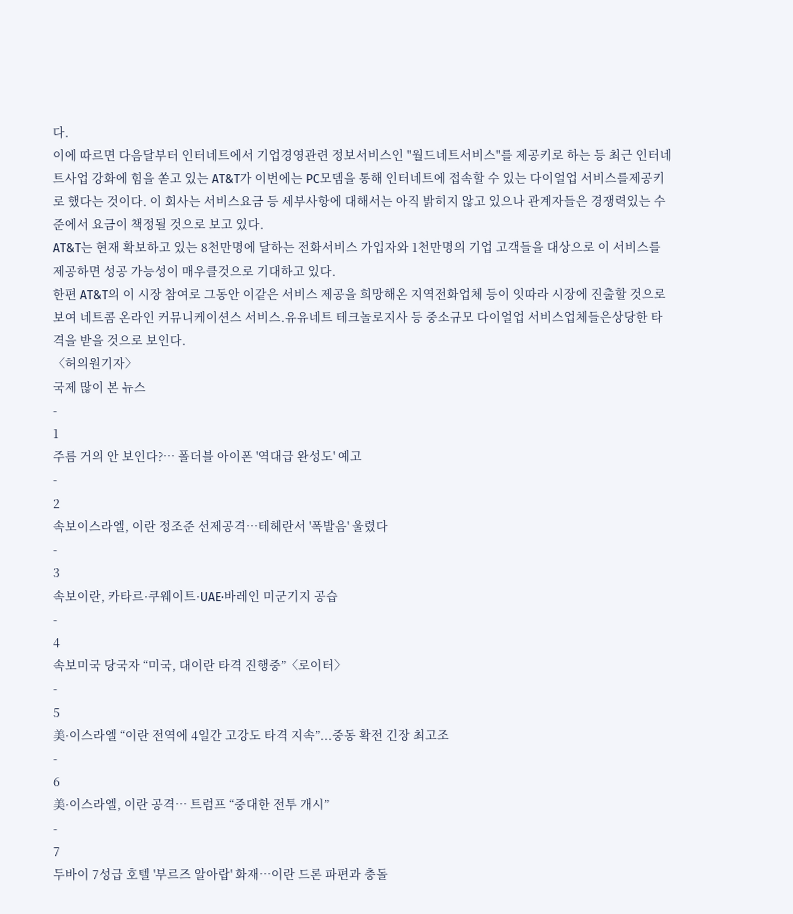다.
이에 따르면 다음달부터 인터네트에서 기업경영관련 정보서비스인 "월드네트서비스"를 제공키로 하는 등 최근 인터네트사업 강화에 힘을 쏟고 있는 AT&T가 이번에는 PC모뎀을 통해 인터네트에 접속할 수 있는 다이얼업 서비스를제공키로 했다는 것이다. 이 회사는 서비스요금 등 세부사항에 대해서는 아직 밝히지 않고 있으나 관계자들은 경쟁력있는 수준에서 요금이 책정될 것으로 보고 있다.
AT&T는 현재 확보하고 있는 8천만명에 달하는 전화서비스 가입자와 1천만명의 기업 고객들을 대상으로 이 서비스를 제공하면 성공 가능성이 매우클것으로 기대하고 있다.
한편 AT&T의 이 시장 참여로 그동안 이같은 서비스 제공을 희망해온 지역전화업체 등이 잇따라 시장에 진출할 것으로 보여 네트콤 온라인 커뮤니케이션스 서비스.유유네트 테크놀로지사 등 중소규모 다이얼업 서비스업체들은상당한 타격을 받을 것으로 보인다.
〈허의원기자〉
국제 많이 본 뉴스
-
1
주름 거의 안 보인다?… 폴더블 아이폰 '역대급 완성도' 예고
-
2
속보이스라엘, 이란 정조준 선제공격…테헤란서 '폭발음' 울렸다
-
3
속보이란, 카타르·쿠웨이트·UAE·바레인 미군기지 공습
-
4
속보미국 당국자 “미국, 대이란 타격 진행중”〈로이터〉
-
5
美·이스라엘 “이란 전역에 4일간 고강도 타격 지속”...중동 확전 긴장 최고조
-
6
美·이스라엘, 이란 공격… 트럼프 “중대한 전투 개시”
-
7
두바이 7성급 호텔 '부르즈 알아랍' 화재…이란 드론 파편과 충돌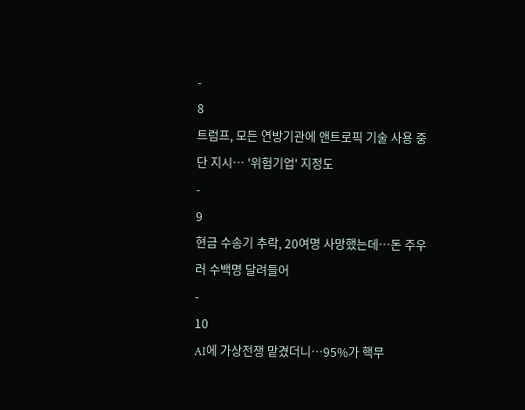-
8
트럼프, 모든 연방기관에 앤트로픽 기술 사용 중단 지시… '위험기업' 지정도
-
9
현금 수송기 추락, 20여명 사망했는데…돈 주우러 수백명 달려들어
-
10
AI에 가상전쟁 맡겼더니…95%가 핵무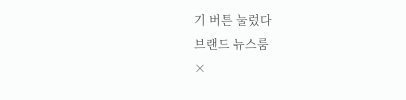기 버튼 눌렀다
브랜드 뉴스룸
×